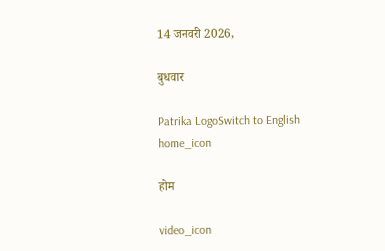14 जनवरी 2026,

बुधवार

Patrika LogoSwitch to English
home_icon

होम

video_icon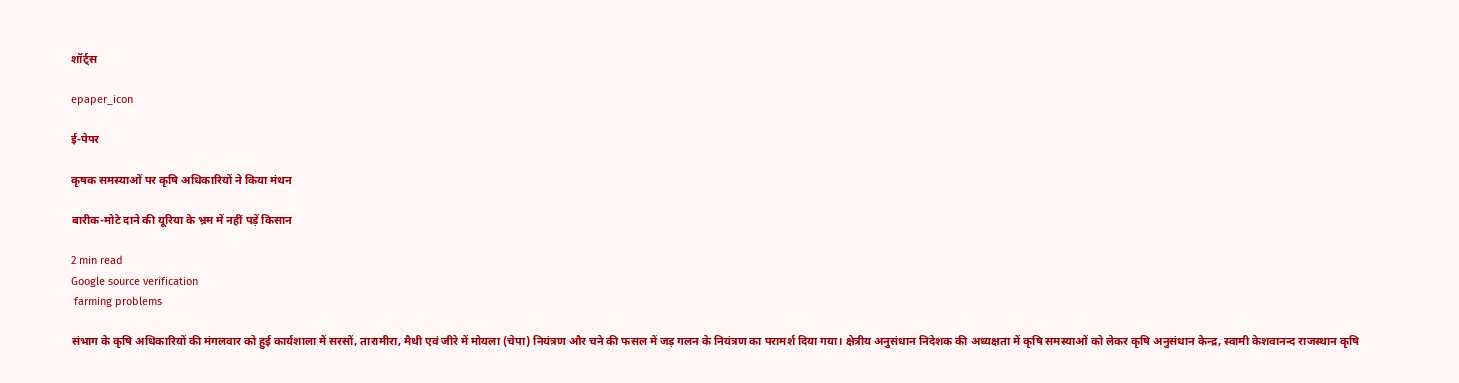शॉर्ट्स

epaper_icon

ई-पेपर

कृषक समस्याओं पर कृषि अधिकारियों ने किया मंथन

बारीक-मोटे दाने की यूरिया के भ्रम में नहीं पड़ें किसान

2 min read
Google source verification
 farming problems

संभाग के कृषि अधिकारियों की मंगलवार को हुई कार्यशाला में सरसों, तारामीरा, मैथी एवं जीरे में मोयला (चेपा) नियंत्रण और चने की फसल में जड़ गलन के नियंत्रण का परामर्श दिया गया। क्षेत्रीय अनुसंधान निदेशक की अध्यक्षता में कृषि समस्याओं को लेकर कृषि अनुसंधान केन्द्र, स्वामी केशवानन्द राजस्थान कृषि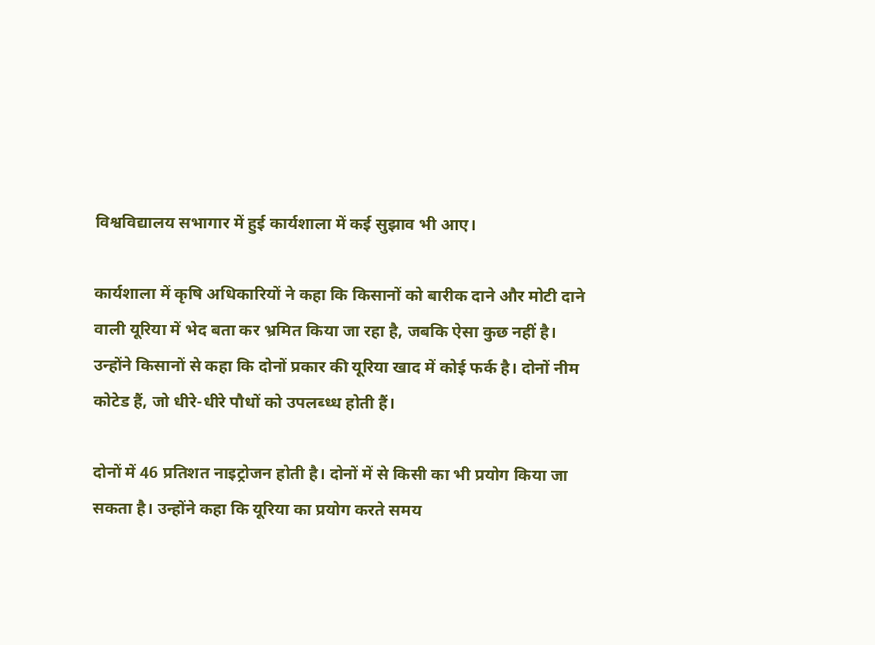विश्वविद्यालय सभागार में हुई कार्यशाला में कई सुझाव भी आए।

कार्यशाला में कृषि अधिकारियों ने कहा कि किसानों को बारीक दाने और मोटी दाने वाली यूरिया में भेद बता कर भ्रमित किया जा रहा है, जबकि ऐसा कुछ नहीं है। उन्होंने किसानों से कहा कि दोनों प्रकार की यूरिया खाद में कोई फर्क है। दोनों नीम कोटेड हैं, जो धीरे-धीरे पौधों को उपलब्ध्ध होती हैं।

दोनों में 46 प्रतिशत नाइट्रोजन होती है। दोनों में से किसी का भी प्रयोग किया जा सकता है। उन्होंने कहा कि यूरिया का प्रयोग करते समय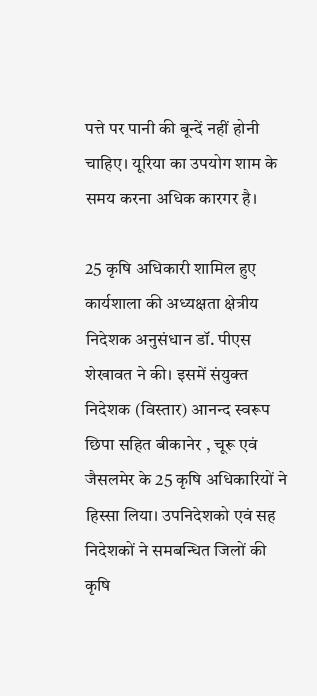पत्ते पर पानी की बून्दें नहीं होनी चाहिए। यूरिया का उपयोग शाम के समय करना अधिक कारगर है।

25 कृषि अधिकारी शामिल हुए
कार्यशाला की अध्यक्षता क्षेत्रीय निदेशक अनुसंधान डॉ. पीएस शेखावत ने की। इसमें संयुक्त निदेशक (विस्तार) आनन्द स्वरूप छिपा सहित बीकानेर , चूरू एवं जैसलमेर के 25 कृषि अधिकारियों ने हिस्सा लिया। उपनिदेशको एवं सह निदेशकों ने समबन्धित जिलों की कृषि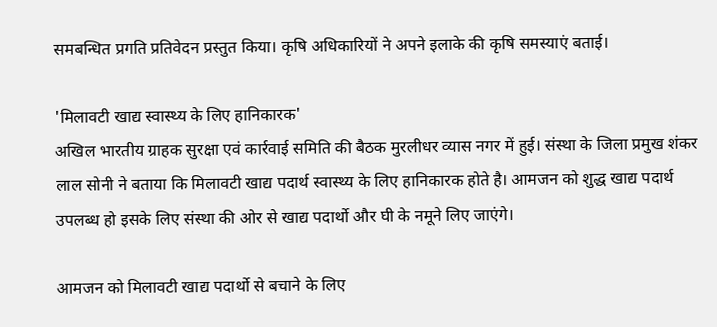समबन्धित प्रगति प्रतिवेदन प्रस्तुत किया। कृषि अधिकारियों ने अपने इलाके की कृषि समस्याएं बताई।

'मिलावटी खाद्य स्वास्थ्य के लिए हानिकारक'
अखिल भारतीय ग्राहक सुरक्षा एवं कार्रवाई समिति की बैठक मुरलीधर व्यास नगर में हुई। संस्था के जिला प्रमुख शंकर लाल सोनी ने बताया कि मिलावटी खाद्य पदार्थ स्वास्थ्य के लिए हानिकारक होते है। आमजन को शुद्ध खाद्य पदार्थ उपलब्ध हो इसके लिए संस्था की ओर से खाद्य पदार्थो और घी के नमूने लिए जाएंगे।

आमजन को मिलावटी खाद्य पदार्थो से बचाने के लिए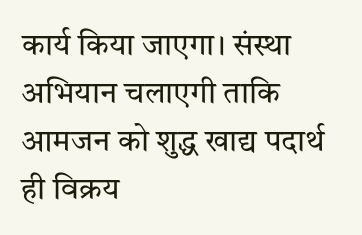कार्य किया जाएगा। संस्था अभियान चलाएगी ताकि आमजन को शुद्ध खाद्य पदार्थ ही विक्रय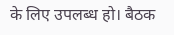के लिए उपलब्ध हो। बैठक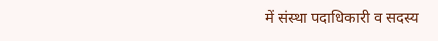में संस्था पदाधिकारी व सदस्य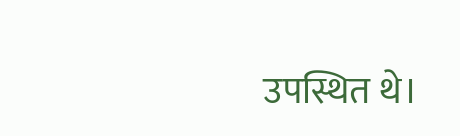उपस्थित थे।